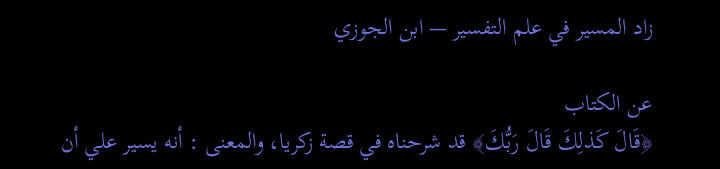زاد المسير في علم التفسير — ابن الجوزي

عن الكتاب
﴿قَالَ كَذلِكَ قَالَ رَبُّكَ﴾ قد شرحناه في قصة زكريا، والمعنى : أنه يسير علي أن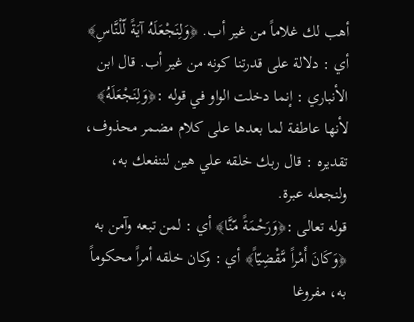أهب لك غلاماً من غير أب. ﴿وَلِنَجْعَلَهُ آيَةً لّلْنَّاسِ﴾ أي : دلالة على قدرتنا كونه من غير أب. قال ابن الأنباري : إنما دخلت الواو في قوله :﴿وَلِنَجْعَلَهُ﴾ لأنها عاطفة لما بعدها على كلام مضمر محذوف، تقديره : قال ربك خلقه علي هين لننفعك به، ولنجعله عبرة.
قوله تعالى :﴿وَرَحْمَةً مّنَّا﴾ أي : لمن تبعه وآمن به ﴿وَكَانَ أَمْراً مَّقْضِيّاً﴾ أي : وكان خلقه أمراً محكوماً به، مفروغا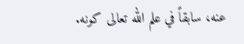عنه، سابقاً في علم الله تعالى كونه.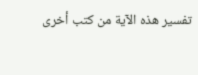تفسير هذه الآية من كتب أخرى